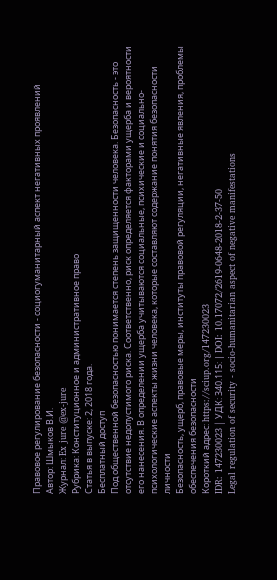Правовое регулирование безопасности - социогуманитарный аспект негативных проявлений
Автор: Шмыков В.И.
Журнал: Ex jure @ex-jure
Рубрика: Конституционное и административное право
Статья в выпуске: 2, 2018 года.
Бесплатный доступ
Под общественной безопасностью понимается степень защищенности человека. Безопасность - это отсутствие недопустимого риска. Соответственно, риск определяется факторами ущерба и вероятности его нанесения. В определении ущерба учитываются социальные, психические и социально-психологические аспекты жизни человека, которые составляют содержание понятия безопасности личности
Безопасность, ущерб, правовые меры, институты правовой регуляции, негативные явления, проблемы обеспечения безопасности
Короткий адрес: https://sciup.org/147230023
IDR: 147230023 | УДК: 340.115: | DOI: 10.17072/2619-0648-2018-2-37-50
Legal regulation of security - socio-humanitarian aspect of negative manifestations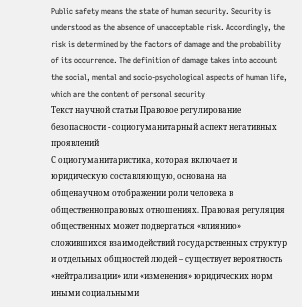Public safety means the state of human security. Security is understood as the absence of unacceptable risk. Accordingly, the risk is determined by the factors of damage and the probability of its occurrence. The definition of damage takes into account the social, mental and socio-psychological aspects of human life, which are the content of personal security
Текст научной статьи Правовое регулирование безопасности - социогуманитарный аспект негативных проявлений
С оциогуманитаристика, которая включает и юридическую составляющую, основана на общенаучном отображении роли человека в общественноправовых отношениях. Правовая регуляция общественных может подвергаться «влиянию» сложившихся взаимодействий государственных структур и отдельных общностей людей – существует вероятность «нейтрализации» или «изменения» юридических норм иными социальными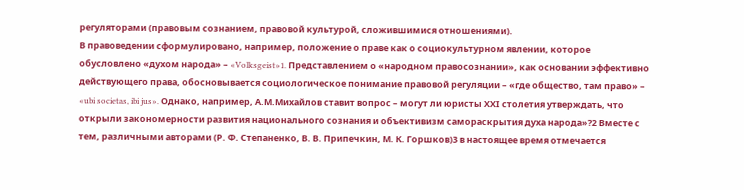регуляторами (правовым сознанием, правовой культурой, сложившимися отношениями).
В правоведении сформулировано, например, положение о праве как о социокультурном явлении, которое обусловлено «духом народа» – «Volksgeist»1. Представлением о «народном правосознании», как основании эффективно действующего права, обосновывается социологическое понимание правовой регуляции – «где общество, там право» – «ubi societas, ibi jus». Однако, например, А.М.Михайлов ставит вопрос – могут ли юристы ХХI столетия утверждать, что открыли закономерности развития национального сознания и объективизм самораскрытия духа народа»?2 Вместе с тем, различными авторами (Р. Ф. Степаненко, В. В. Припечкин, М. К. Горшков)3 в настоящее время отмечается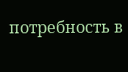потребность в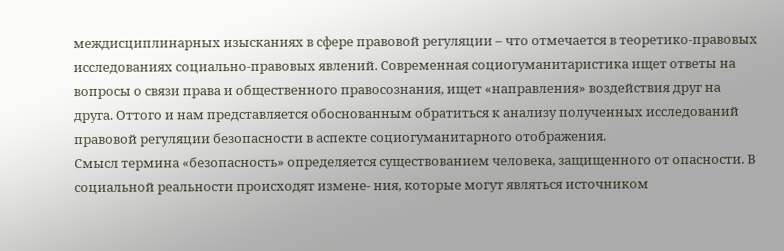междисциплинарных изысканиях в сфере правовой регуляции – что отмечается в теоретико-правовых исследованиях социально-правовых явлений. Современная социогуманитаристика ищет ответы на вопросы о связи права и общественного правосознания, ищет «направления» воздействия друг на друга. Оттого и нам представляется обоснованным обратиться к анализу полученных исследований правовой регуляции безопасности в аспекте социогуманитарного отображения.
Смысл термина «безопасность» определяется существованием человека, защищенного от опасности. В социальной реальности происходят измене- ния, которые могут являться источником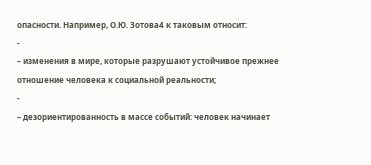опасности. Например, О.Ю. Зотова4 к таковым относит:
-
– изменения в мире, которые разрушают устойчивое прежнее отношение человека к социальной реальности;
-
– дезориентированность в массе событий: человек начинает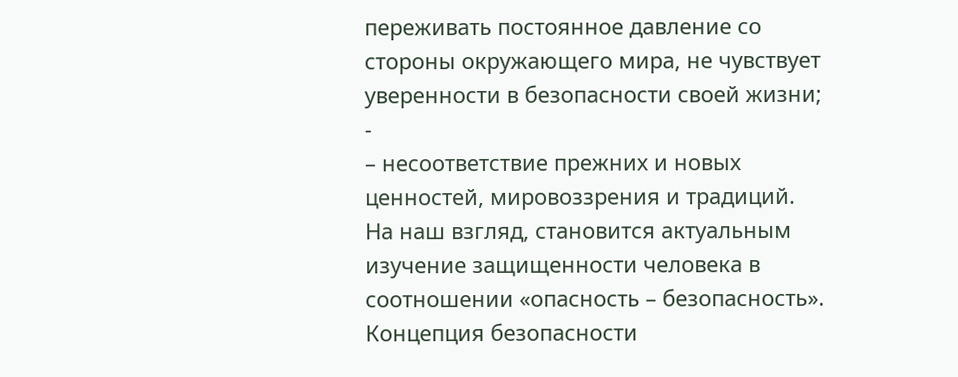переживать постоянное давление со стороны окружающего мира, не чувствует уверенности в безопасности своей жизни;
-
– несоответствие прежних и новых ценностей, мировоззрения и традиций.
На наш взгляд, становится актуальным изучение защищенности человека в соотношении «опасность – безопасность». Концепция безопасности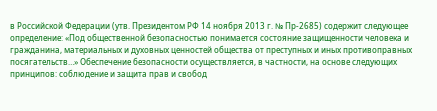в Российской Федерации (утв. Президентом РФ 14 ноября 2013 г. № Пр-2685) содержит следующее определение: «Под общественной безопасностью понимается состояние защищенности человека и гражданина, материальных и духовных ценностей общества от преступных и иных противоправных посягательств…» Обеспечение безопасности осуществляется, в частности, на основе следующих принципов: соблюдение и защита прав и свобод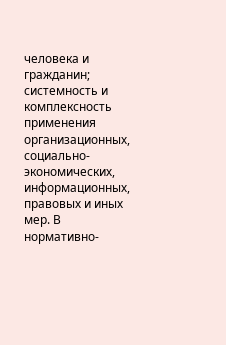человека и гражданин; системность и комплексность применения организационных, социально-экономических, информационных, правовых и иных мер. В нормативно-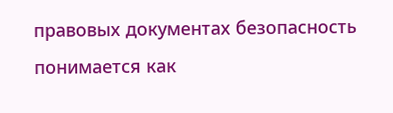правовых документах безопасность понимается как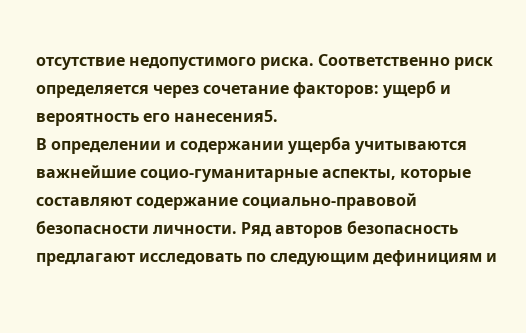отсутствие недопустимого риска. Соответственно риск определяется через сочетание факторов: ущерб и вероятность его нанесения5.
В определении и содержании ущерба учитываются важнейшие социо-гуманитарные аспекты, которые составляют содержание социально-правовой безопасности личности. Ряд авторов безопасность предлагают исследовать по следующим дефинициям и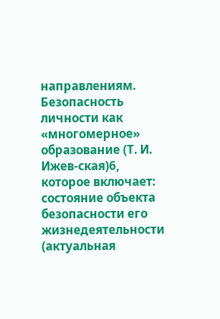направлениям.
Безопасность личности как «многомерное» образование (Т. И. Ижев-ская)6, которое включает: состояние объекта безопасности его жизнедеятельности (актуальная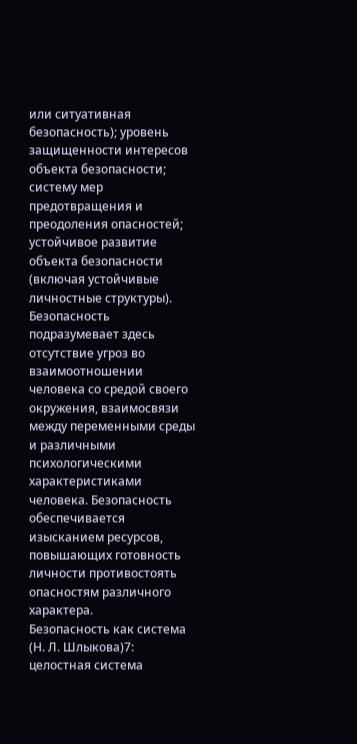или ситуативная безопасность); уровень защищенности интересов объекта безопасности; систему мер предотвращения и преодоления опасностей; устойчивое развитие объекта безопасности (включая устойчивые личностные структуры).
Безопасность подразумевает здесь отсутствие угроз во взаимоотношении человека со средой своего окружения, взаимосвязи между переменными среды и различными психологическими характеристиками человека. Безопасность обеспечивается изысканием ресурсов, повышающих готовность личности противостоять опасностям различного характера.
Безопасность как система (Н. Л. Шлыкова)7: целостная система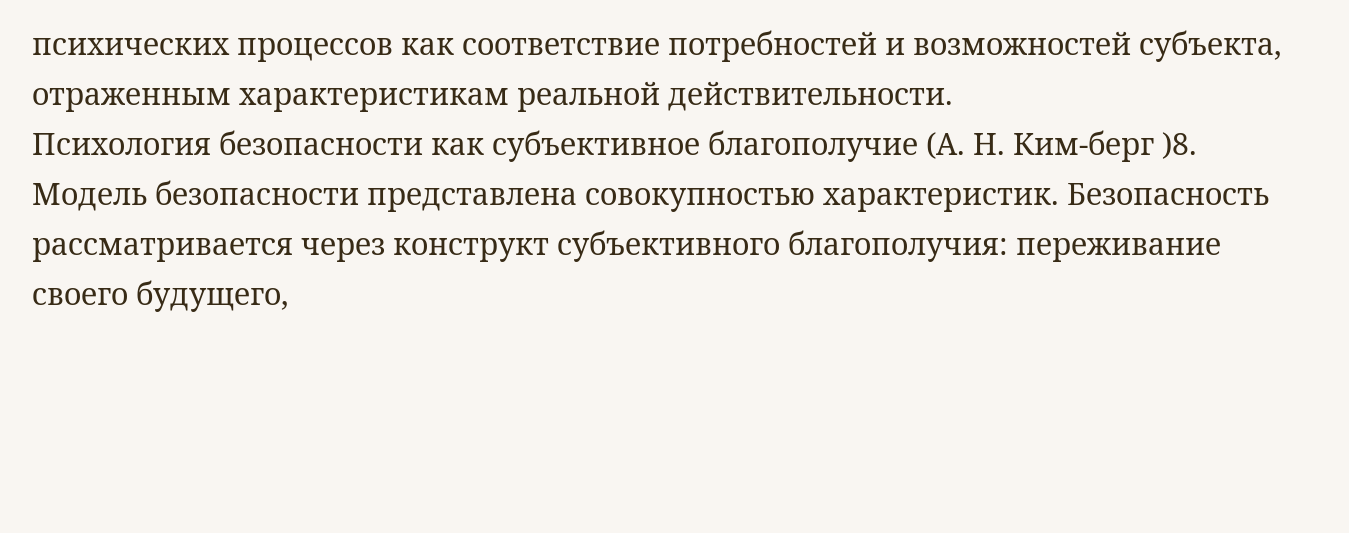психических процессов как соответствие потребностей и возможностей субъекта, отраженным характеристикам реальной действительности.
Психология безопасности как субъективное благополучие (А. Н. Ким-берг )8. Модель безопасности представлена совокупностью характеристик. Безопасность рассматривается через конструкт субъективного благополучия: переживание своего будущего,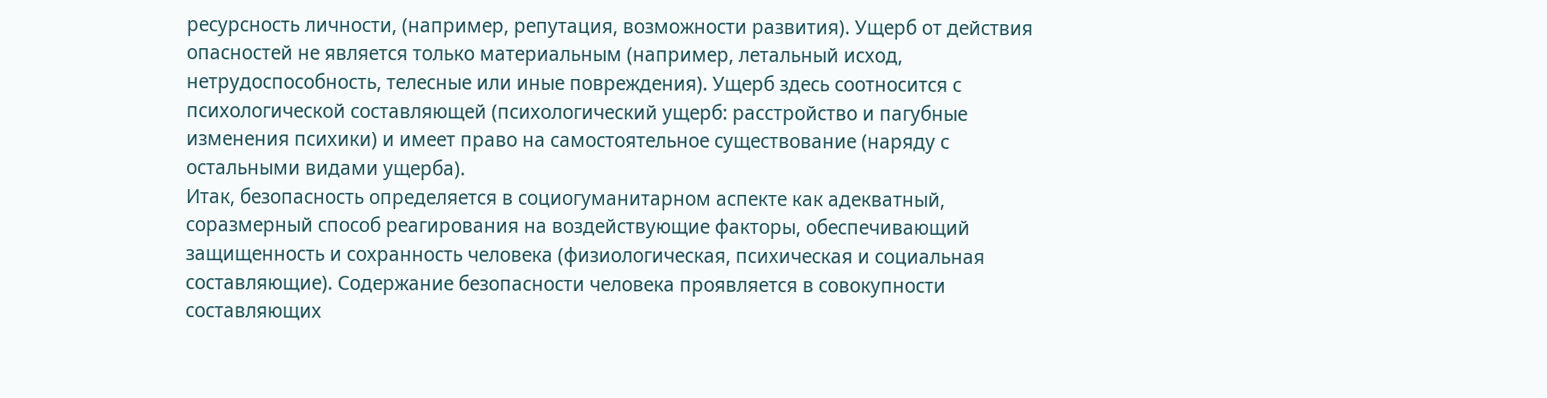ресурсность личности, (например, репутация, возможности развития). Ущерб от действия опасностей не является только материальным (например, летальный исход, нетрудоспособность, телесные или иные повреждения). Ущерб здесь соотносится с психологической составляющей (психологический ущерб: расстройство и пагубные изменения психики) и имеет право на самостоятельное существование (наряду с остальными видами ущерба).
Итак, безопасность определяется в социогуманитарном аспекте как адекватный, соразмерный способ реагирования на воздействующие факторы, обеспечивающий защищенность и сохранность человека (физиологическая, психическая и социальная составляющие). Содержание безопасности человека проявляется в совокупности составляющих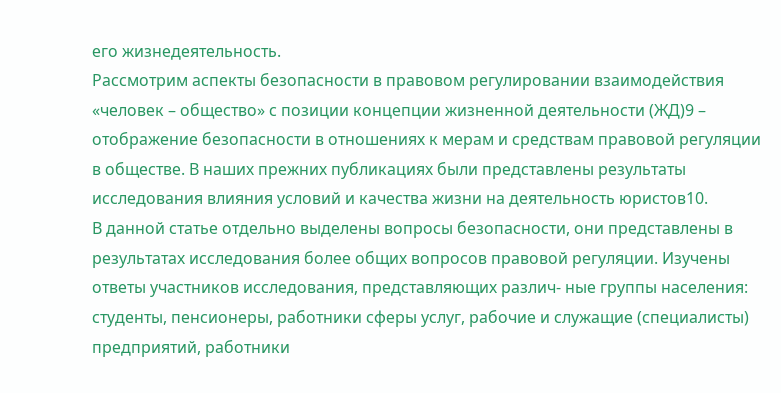его жизнедеятельность.
Рассмотрим аспекты безопасности в правовом регулировании взаимодействия «человек – общество» с позиции концепции жизненной деятельности (ЖД)9 – отображение безопасности в отношениях к мерам и средствам правовой регуляции в обществе. В наших прежних публикациях были представлены результаты исследования влияния условий и качества жизни на деятельность юристов10.
В данной статье отдельно выделены вопросы безопасности, они представлены в результатах исследования более общих вопросов правовой регуляции. Изучены ответы участников исследования, представляющих различ- ные группы населения: студенты, пенсионеры, работники сферы услуг, рабочие и служащие (специалисты) предприятий, работники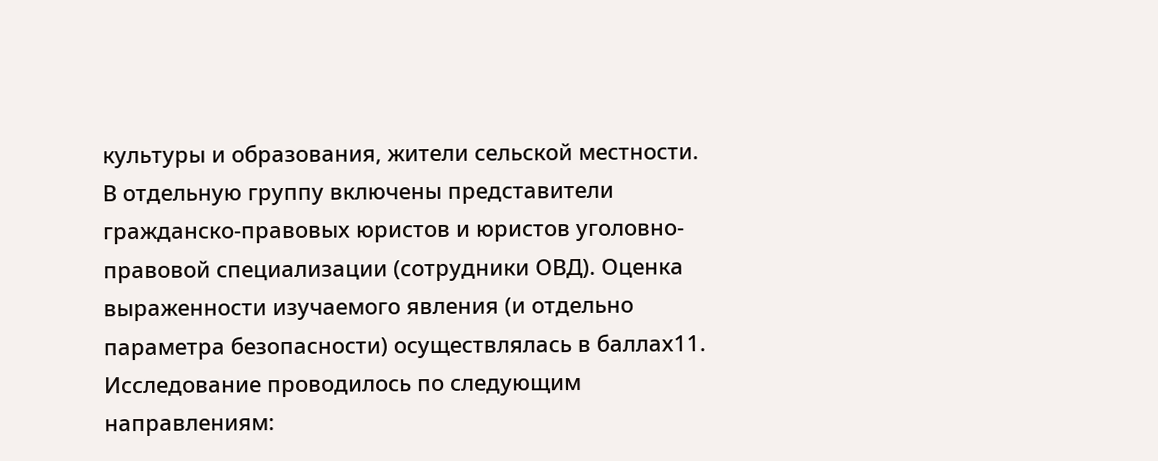культуры и образования, жители сельской местности. В отдельную группу включены представители гражданско-правовых юристов и юристов уголовно-правовой специализации (сотрудники ОВД). Оценка выраженности изучаемого явления (и отдельно параметра безопасности) осуществлялась в баллах11.
Исследование проводилось по следующим направлениям: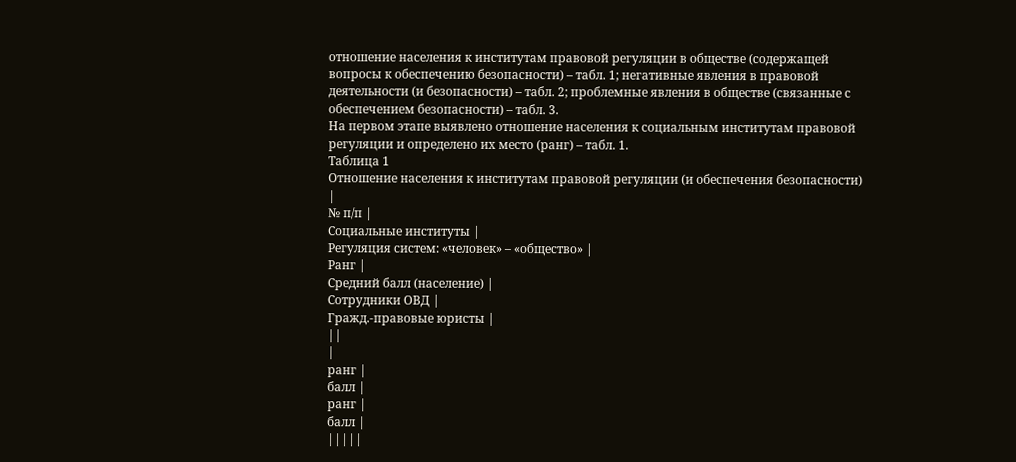отношение населения к институтам правовой регуляции в обществе (содержащей вопросы к обеспечению безопасности) – табл. 1; негативные явления в правовой деятельности (и безопасности) – табл. 2; проблемные явления в обществе (связанные с обеспечением безопасности) – табл. 3.
На первом этапе выявлено отношение населения к социальным институтам правовой регуляции и определено их место (ранг) – табл. 1.
Таблица 1
Отношение населения к институтам правовой регуляции (и обеспечения безопасности)
|
№ п/п |
Социальные институты |
Регуляция систем: «человек» – «общество» |
Ранг |
Средний балл (население) |
Сотрудники ОВД |
Гражд.-правовые юристы |
||
|
ранг |
балл |
ранг |
балл |
|||||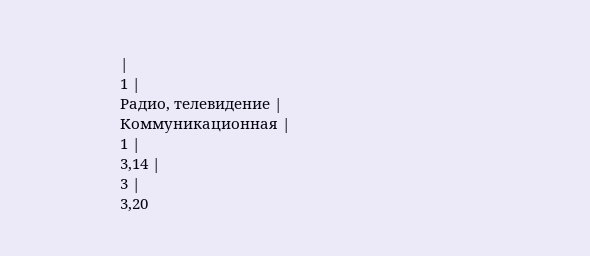|
1 |
Радио, телевидение |
Коммуникационная |
1 |
3,14 |
3 |
3,20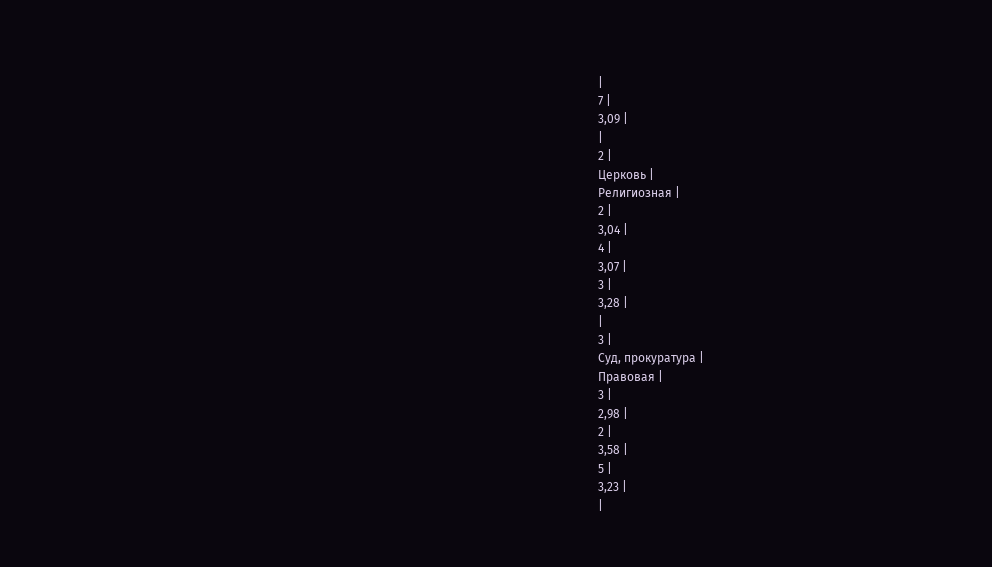|
7 |
3,09 |
|
2 |
Церковь |
Религиозная |
2 |
3,04 |
4 |
3,07 |
3 |
3,28 |
|
3 |
Суд, прокуратура |
Правовая |
3 |
2,98 |
2 |
3,58 |
5 |
3,23 |
|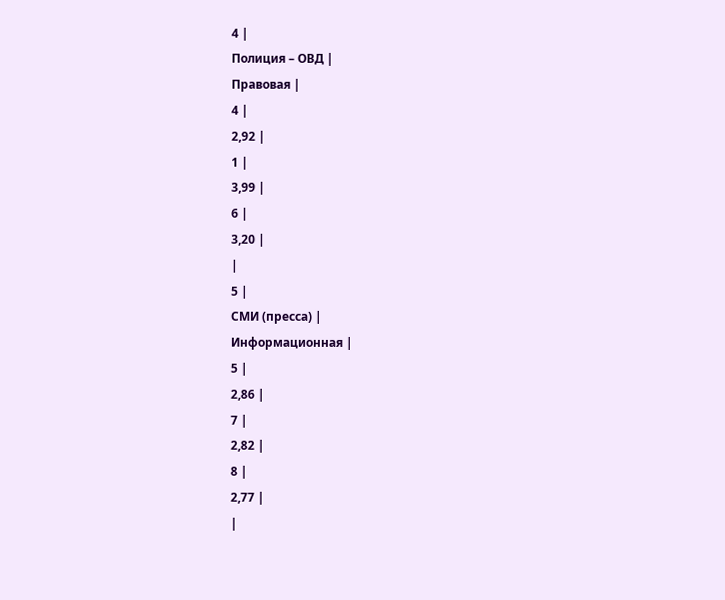4 |
Полиция – ОВД |
Правовая |
4 |
2,92 |
1 |
3,99 |
6 |
3,20 |
|
5 |
СМИ (пресса) |
Информационная |
5 |
2,86 |
7 |
2,82 |
8 |
2,77 |
|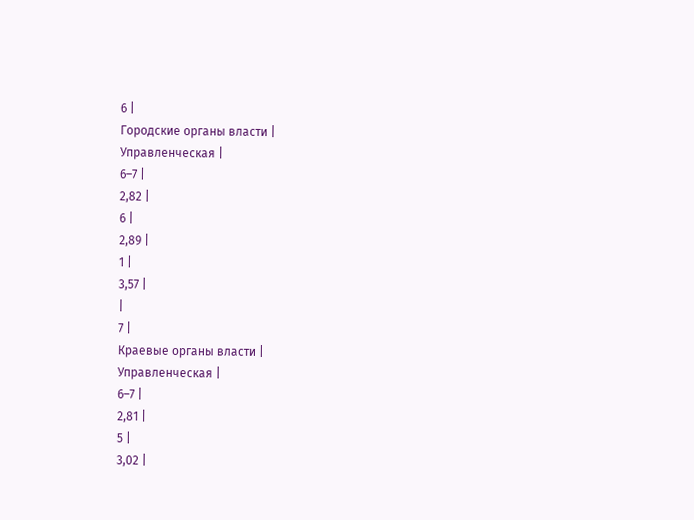6 |
Городские органы власти |
Управленческая |
6–7 |
2,82 |
6 |
2,89 |
1 |
3,57 |
|
7 |
Краевые органы власти |
Управленческая |
6–7 |
2,81 |
5 |
3,02 |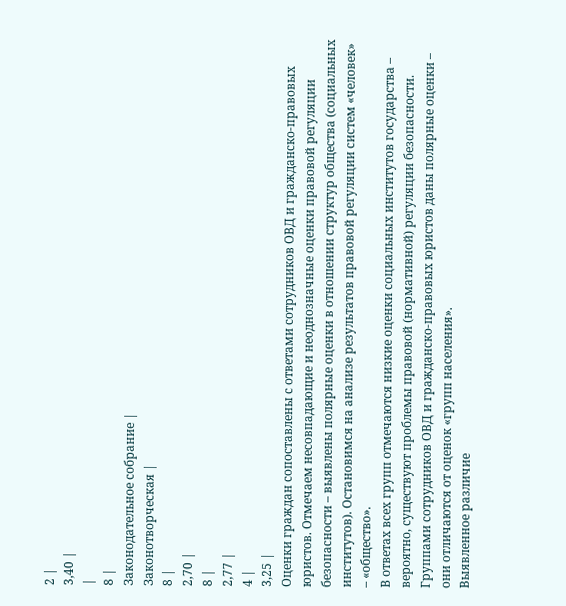2 |
3,40 |
|
8 |
Законодательное собрание |
Законотворческая |
8 |
2,70 |
8 |
2,77 |
4 |
3,25 |
Оценки граждан сопоставлены с ответами сотрудников ОВД и гражданско-правовых юристов. Отмечаем несовпадающие и неоднозначные оценки правовой регуляции безопасности – выявлены полярные оценки в отношении структур общества (социальных институтов). Остановимся на анализе результатов правовой регуляции систем «человек» – «общество».
В ответах всех групп отмечаются низкие оценки социальных институтов государства – вероятно, существуют проблемы правовой (нормативной) регуляции безопасности. Группами сотрудников ОВД и гражданско-правовых юристов даны полярные оценки – они отличаются от оценок «групп населения».
Выявленное различие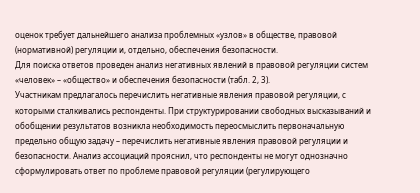оценок требует дальнейшего анализа проблемных «узлов» в обществе, правовой (нормативной) регуляции и, отдельно, обеспечения безопасности.
Для поиска ответов проведен анализ негативных явлений в правовой регуляции систем «человек» – «общество» и обеспечения безопасности (табл. 2, 3).
Участникам предлагалось перечислить негативные явления правовой регуляции, с которыми сталкивались респонденты. При структурировании свободных высказываний и обобщении результатов возникла необходимость переосмыслить первоначальную предельно общую задачу – перечислить негативные явления правовой регуляции и безопасности. Анализ ассоциаций прояснил, что респонденты не могут однозначно сформулировать ответ по проблеме правовой регуляции (регулирующего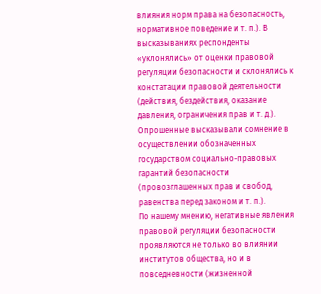влияния норм права на безопасность, нормативное поведение и т. п.). В высказываниях респонденты «уклонялись» от оценки правовой регуляции безопасности и склонялись к констатации правовой деятельности (действия, бездействия, оказание давления, ограничения прав и т. д.). Опрошенные высказывали сомнение в осуществлении обозначенных государством социально-правовых гарантий безопасности (провозглашенных прав и свобод, равенства перед законом и т. п.).
По нашему мнению, негативные явления правовой регуляции безопасности проявляются не только во влиянии институтов общества, но и в повседневности (жизненной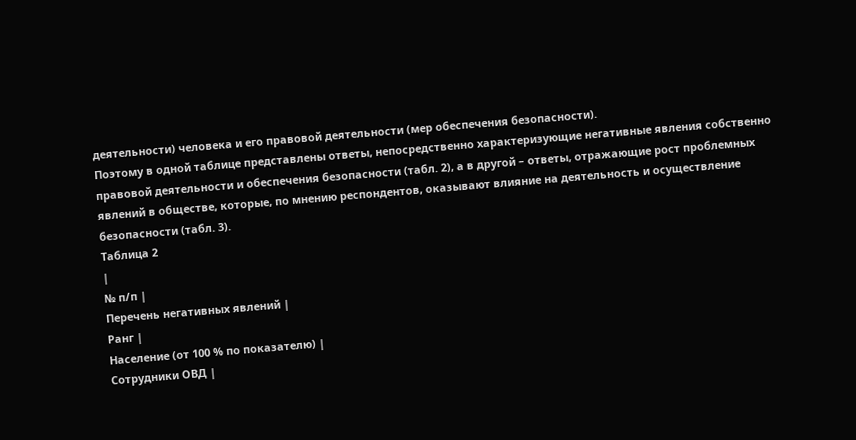деятельности) человека и его правовой деятельности (мер обеспечения безопасности).
Поэтому в одной таблице представлены ответы, непосредственно характеризующие негативные явления собственно правовой деятельности и обеспечения безопасности (табл. 2), а в другой – ответы, отражающие рост проблемных явлений в обществе, которые, по мнению респондентов, оказывают влияние на деятельность и осуществление безопасности (табл. 3).
Таблица 2
|
№ п/п |
Перечень негативных явлений |
Ранг |
Население (от 100 % по показателю) |
Сотрудники ОВД |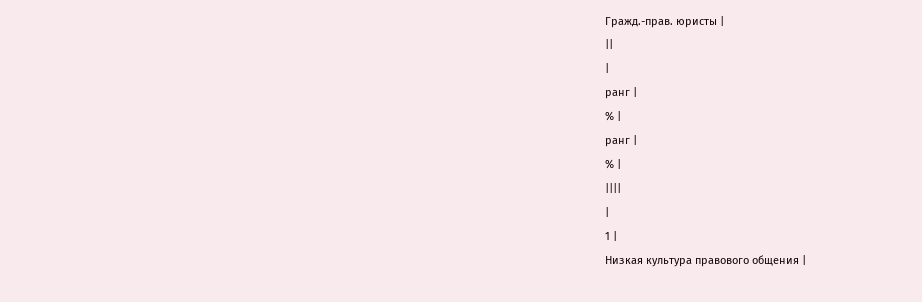Гражд.-прав. юристы |
||
|
ранг |
% |
ранг |
% |
||||
|
1 |
Низкая культура правового общения |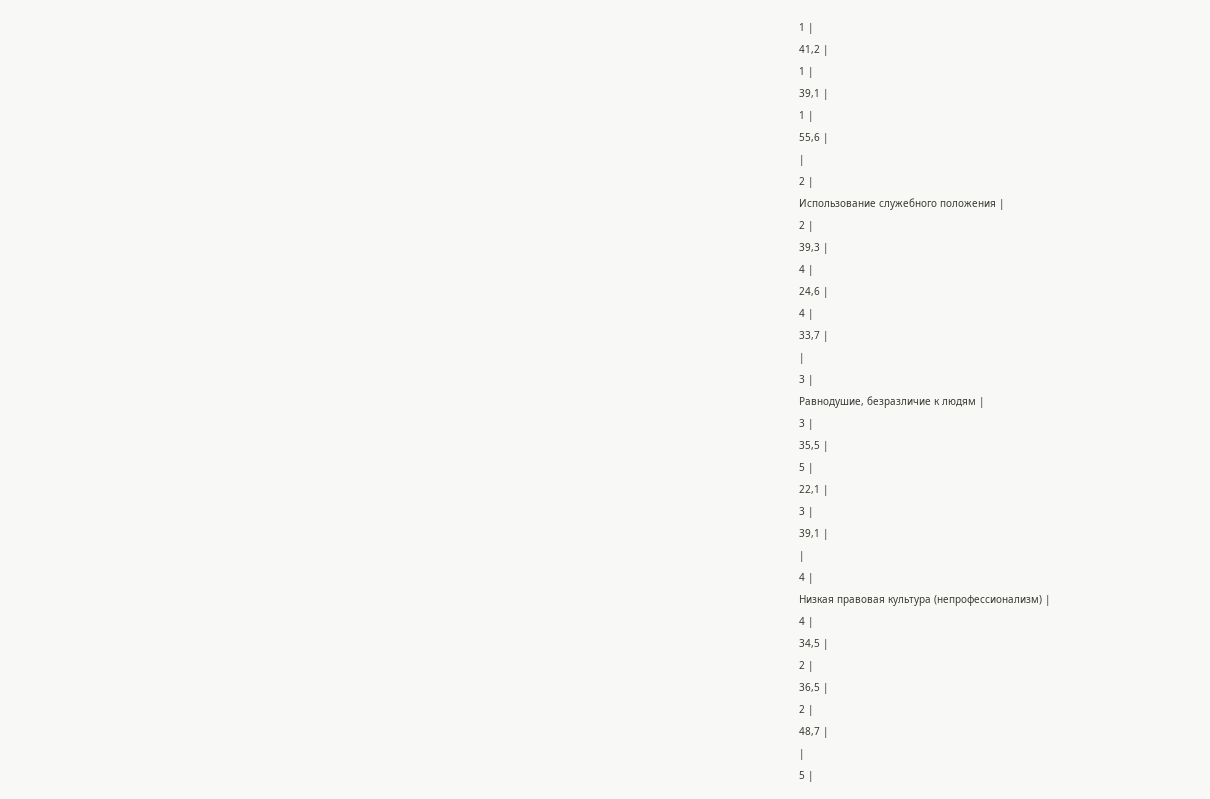1 |
41,2 |
1 |
39,1 |
1 |
55,6 |
|
2 |
Использование служебного положения |
2 |
39,3 |
4 |
24,6 |
4 |
33,7 |
|
3 |
Равнодушие, безразличие к людям |
3 |
35,5 |
5 |
22,1 |
3 |
39,1 |
|
4 |
Низкая правовая культура (непрофессионализм) |
4 |
34,5 |
2 |
36,5 |
2 |
48,7 |
|
5 |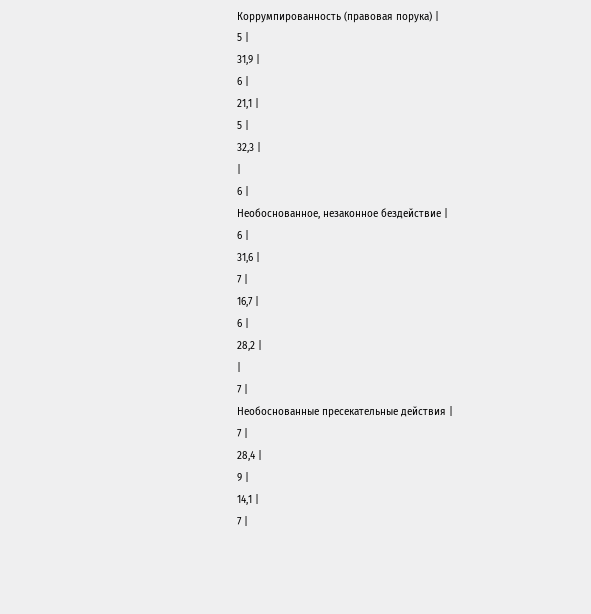Коррумпированность (правовая порука) |
5 |
31,9 |
6 |
21,1 |
5 |
32,3 |
|
6 |
Необоснованное, незаконное бездействие |
6 |
31,6 |
7 |
16,7 |
6 |
28,2 |
|
7 |
Необоснованные пресекательные действия |
7 |
28,4 |
9 |
14,1 |
7 |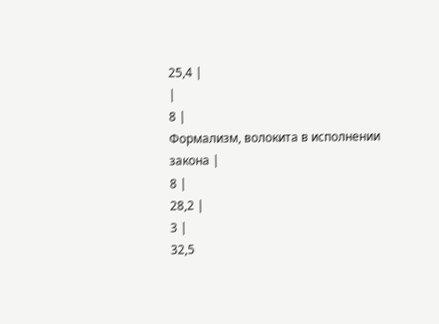25,4 |
|
8 |
Формализм, волокита в исполнении закона |
8 |
28,2 |
3 |
32,5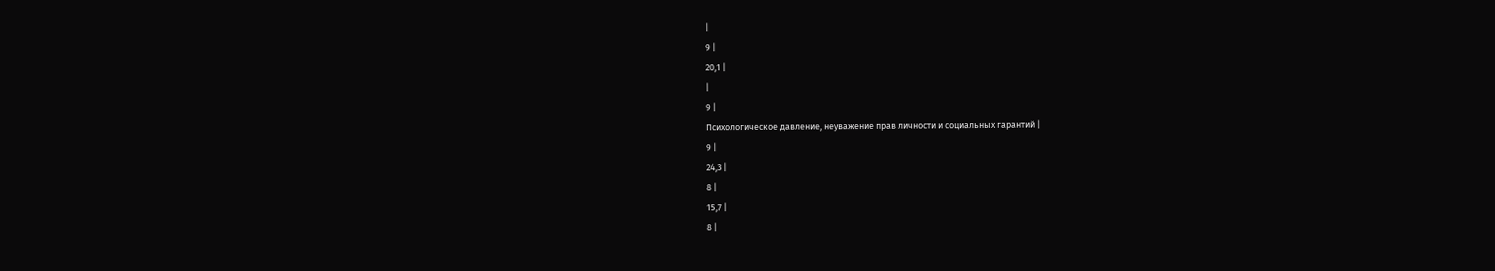|
9 |
20,1 |
|
9 |
Психологическое давление, неуважение прав личности и социальных гарантий |
9 |
24,3 |
8 |
15,7 |
8 |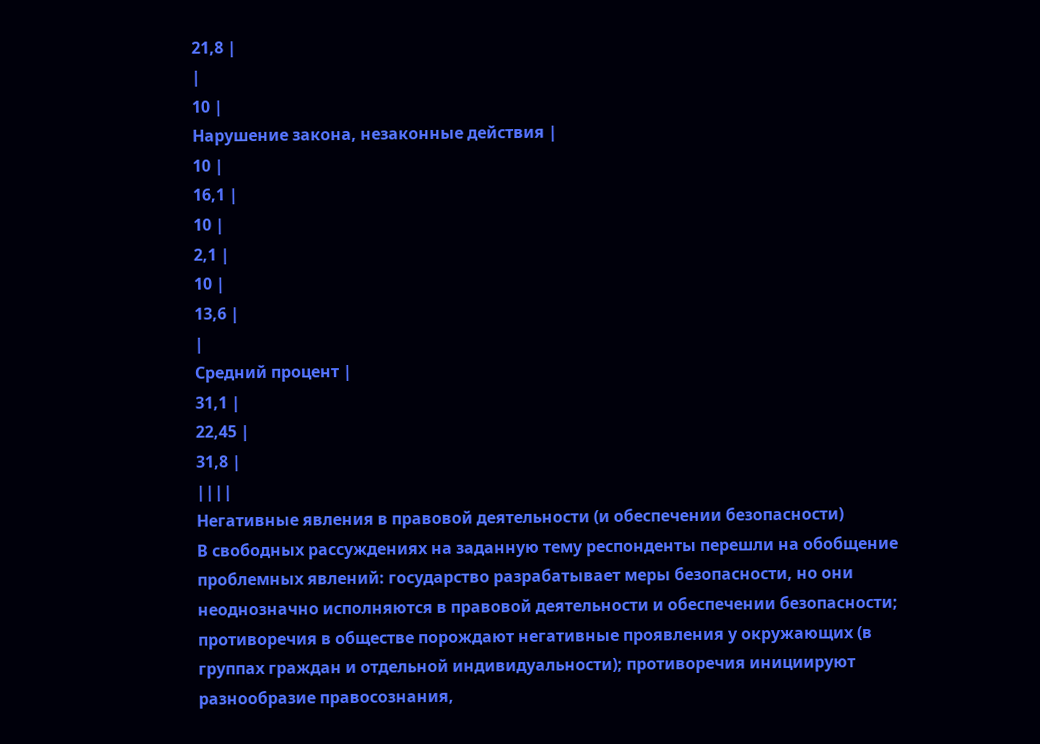21,8 |
|
10 |
Нарушение закона, незаконные действия |
10 |
16,1 |
10 |
2,1 |
10 |
13,6 |
|
Средний процент |
31,1 |
22,45 |
31,8 |
||||
Негативные явления в правовой деятельности (и обеспечении безопасности)
В свободных рассуждениях на заданную тему респонденты перешли на обобщение проблемных явлений: государство разрабатывает меры безопасности, но они неоднозначно исполняются в правовой деятельности и обеспечении безопасности; противоречия в обществе порождают негативные проявления у окружающих (в группах граждан и отдельной индивидуальности); противоречия инициируют разнообразие правосознания,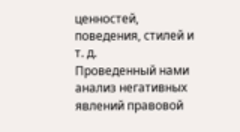ценностей, поведения, стилей и т. д.
Проведенный нами анализ негативных явлений правовой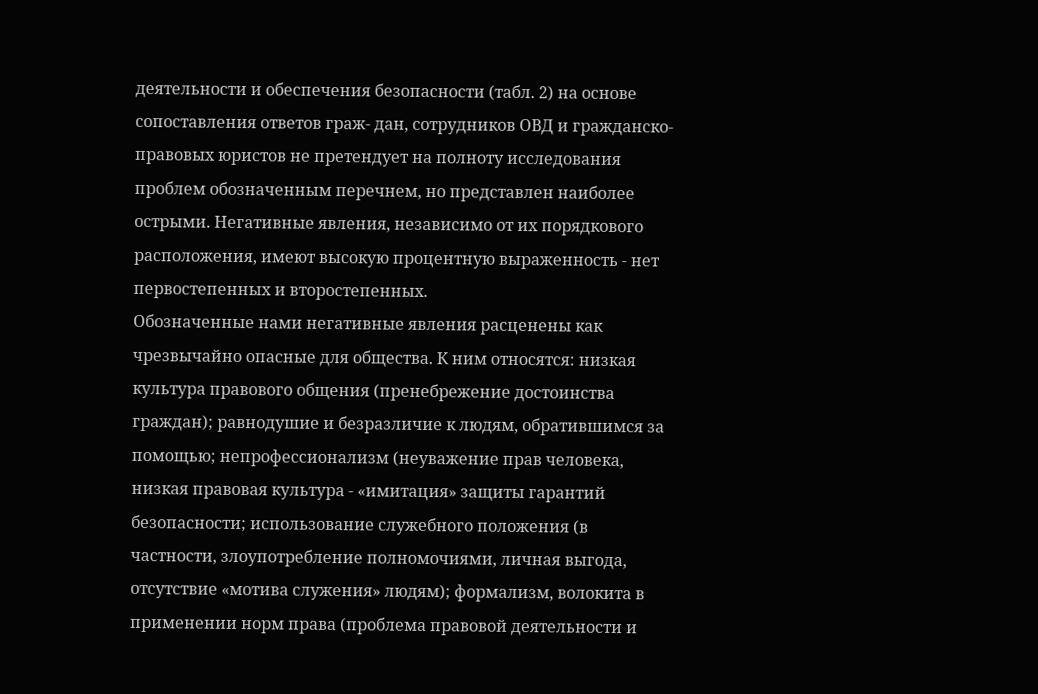деятельности и обеспечения безопасности (табл. 2) на основе сопоставления ответов граж- дан, сотрудников ОВД и гражданско-правовых юристов не претендует на полноту исследования проблем обозначенным перечнем, но представлен наиболее острыми. Негативные явления, независимо от их порядкового расположения, имеют высокую процентную выраженность - нет первостепенных и второстепенных.
Обозначенные нами негативные явления расценены как чрезвычайно опасные для общества. К ним относятся: низкая культура правового общения (пренебрежение достоинства граждан); равнодушие и безразличие к людям, обратившимся за помощью; непрофессионализм (неуважение прав человека, низкая правовая культура - «имитация» защиты гарантий безопасности; использование служебного положения (в частности, злоупотребление полномочиями, личная выгода, отсутствие «мотива служения» людям); формализм, волокита в применении норм права (проблема правовой деятельности и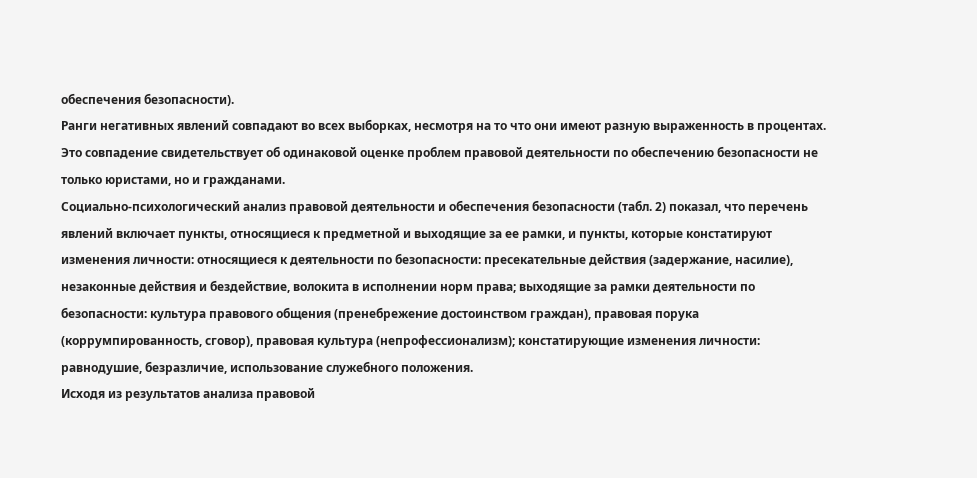обеспечения безопасности).
Ранги негативных явлений совпадают во всех выборках, несмотря на то что они имеют разную выраженность в процентах. Это совпадение свидетельствует об одинаковой оценке проблем правовой деятельности по обеспечению безопасности не только юристами, но и гражданами.
Социально-психологический анализ правовой деятельности и обеспечения безопасности (табл. 2) показал, что перечень явлений включает пункты, относящиеся к предметной и выходящие за ее рамки, и пункты, которые констатируют изменения личности: относящиеся к деятельности по безопасности: пресекательные действия (задержание, насилие), незаконные действия и бездействие, волокита в исполнении норм права; выходящие за рамки деятельности по безопасности: культура правового общения (пренебрежение достоинством граждан), правовая порука (коррумпированность, сговор), правовая культура (непрофессионализм); констатирующие изменения личности: равнодушие, безразличие, использование служебного положения.
Исходя из результатов анализа правовой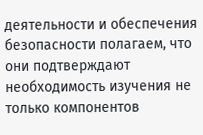деятельности и обеспечения безопасности полагаем, что они подтверждают необходимость изучения не только компонентов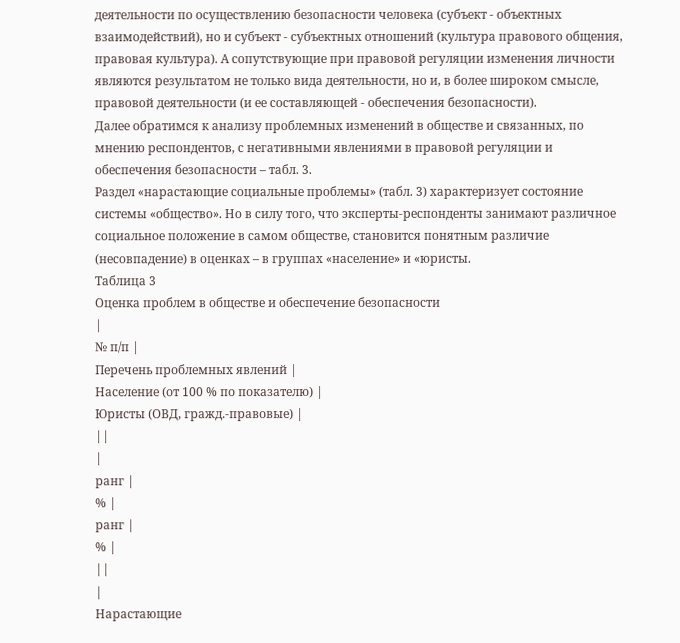деятельности по осуществлению безопасности человека (субъект - объектных взаимодействий), но и субъект - субъектных отношений (культура правового общения, правовая культура). А сопутствующие при правовой регуляции изменения личности являются результатом не только вида деятельности, но и, в более широком смысле, правовой деятельности (и ее составляющей - обеспечения безопасности).
Далее обратимся к анализу проблемных изменений в обществе и связанных, по мнению респондентов, с негативными явлениями в правовой регуляции и обеспечения безопасности – табл. 3.
Раздел «нарастающие социальные проблемы» (табл. 3) характеризует состояние системы «общество». Но в силу того, что эксперты-респонденты занимают различное социальное положение в самом обществе, становится понятным различие (несовпадение) в оценках – в группах «население» и «юристы.
Таблица 3
Оценка проблем в обществе и обеспечение безопасности
|
№ п/п |
Перечень проблемных явлений |
Население (от 100 % по показателю) |
Юристы (ОВД, гражд.-правовые) |
||
|
ранг |
% |
ранг |
% |
||
|
Нарастающие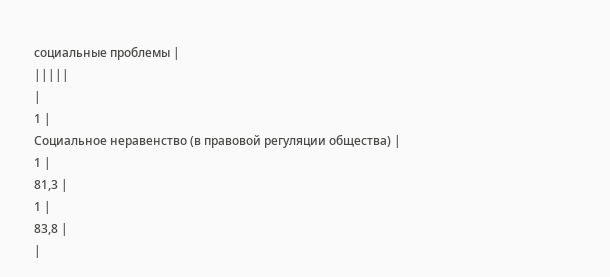социальные проблемы |
|||||
|
1 |
Социальное неравенство (в правовой регуляции общества) |
1 |
81,3 |
1 |
83,8 |
|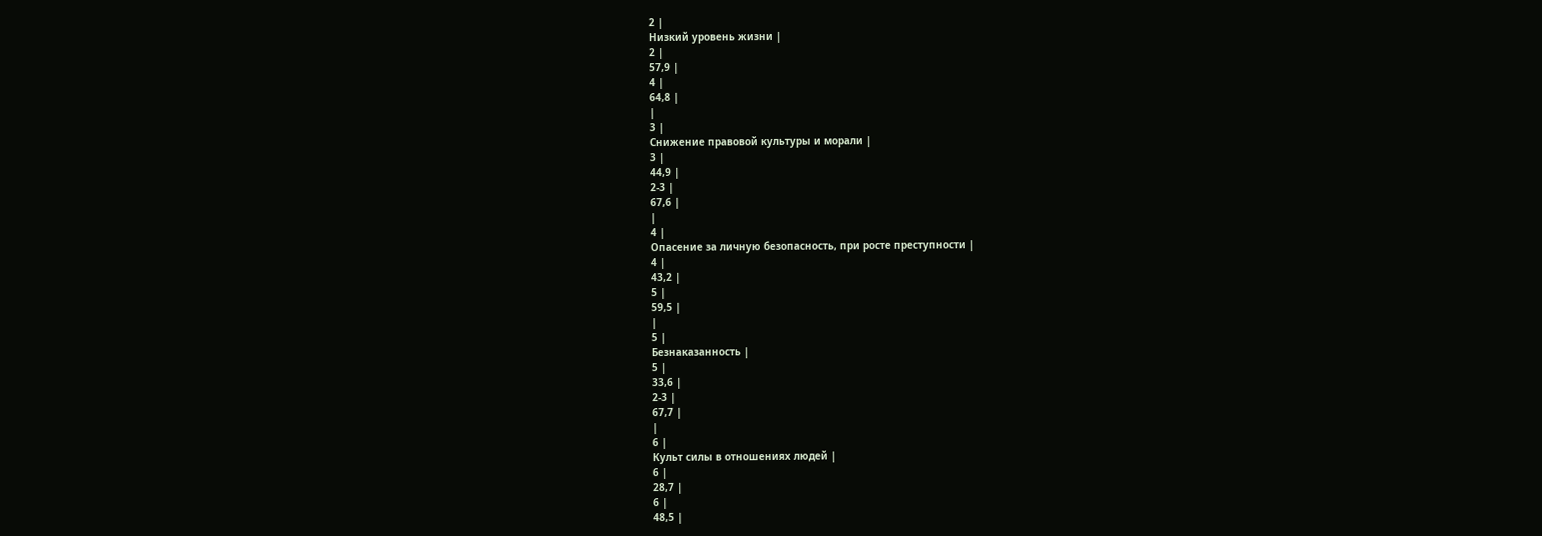2 |
Низкий уровень жизни |
2 |
57,9 |
4 |
64,8 |
|
3 |
Снижение правовой культуры и морали |
3 |
44,9 |
2-3 |
67,6 |
|
4 |
Опасение за личную безопасность, при росте преступности |
4 |
43,2 |
5 |
59,5 |
|
5 |
Безнаказанность |
5 |
33,6 |
2-3 |
67,7 |
|
6 |
Культ силы в отношениях людей |
6 |
28,7 |
6 |
48,5 |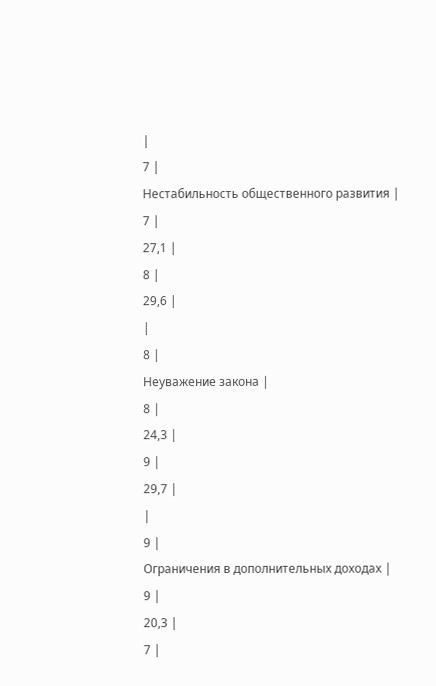|
7 |
Нестабильность общественного развития |
7 |
27,1 |
8 |
29,6 |
|
8 |
Неуважение закона |
8 |
24,3 |
9 |
29,7 |
|
9 |
Ограничения в дополнительных доходах |
9 |
20,3 |
7 |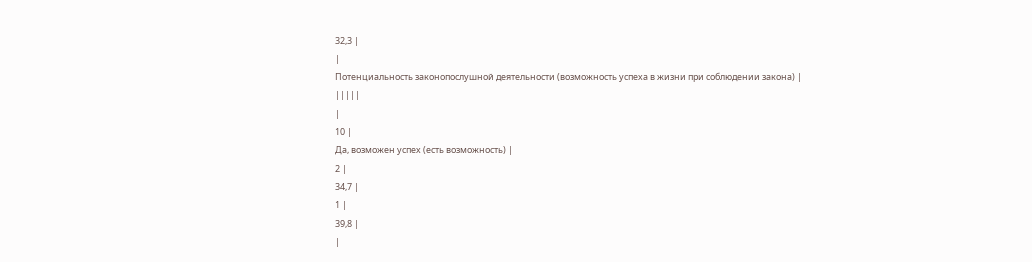32,3 |
|
Потенциальность законопослушной деятельности (возможность успеха в жизни при соблюдении закона) |
|||||
|
10 |
Да, возможен успех (есть возможность) |
2 |
34,7 |
1 |
39,8 |
|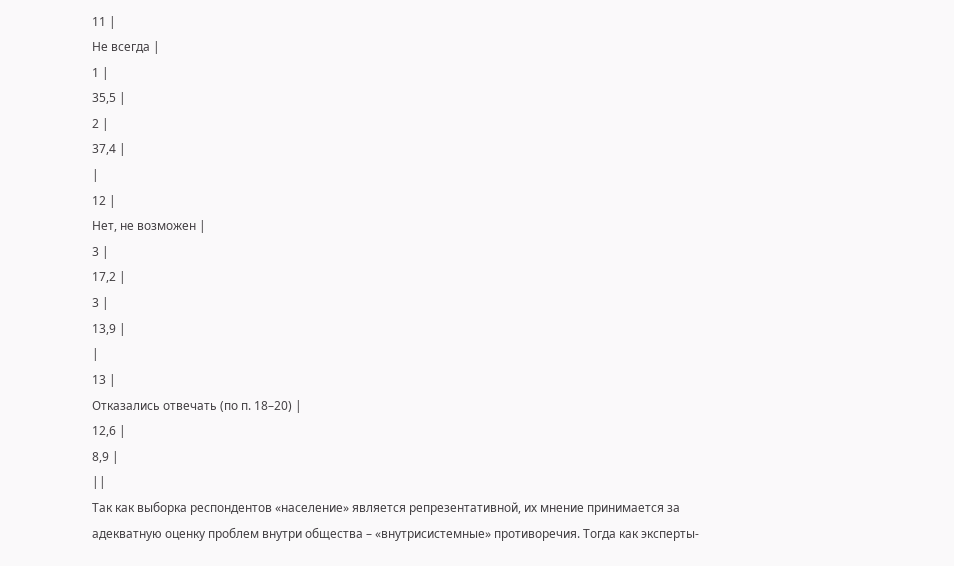11 |
Не всегда |
1 |
35,5 |
2 |
37,4 |
|
12 |
Нет, не возможен |
3 |
17,2 |
3 |
13,9 |
|
13 |
Отказались отвечать (по п. 18–20) |
12,6 |
8,9 |
||
Так как выборка респондентов «население» является репрезентативной, их мнение принимается за адекватную оценку проблем внутри общества – «внутрисистемные» противоречия. Тогда как эксперты-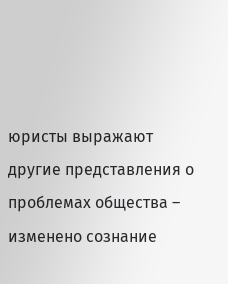юристы выражают другие представления о проблемах общества – изменено сознание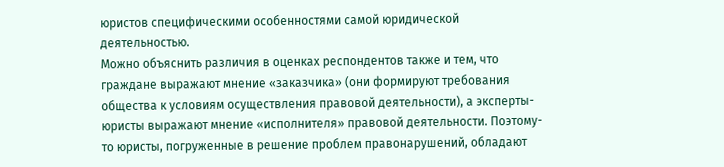юристов специфическими особенностями самой юридической деятельностью.
Можно объяснить различия в оценках респондентов также и тем, что граждане выражают мнение «заказчика» (они формируют требования общества к условиям осуществления правовой деятельности), а эксперты-юристы выражают мнение «исполнителя» правовой деятельности. Поэтому-то юристы, погруженные в решение проблем правонарушений, обладают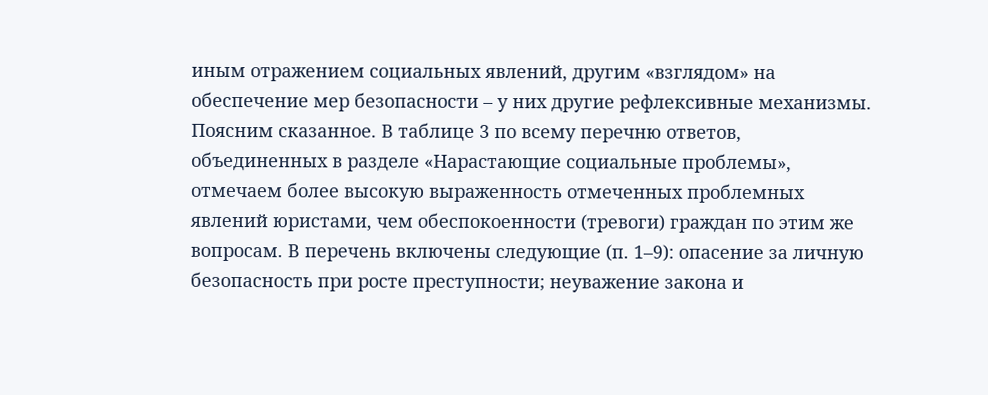иным отражением социальных явлений, другим «взглядом» на обеспечение мер безопасности – у них другие рефлексивные механизмы.
Поясним сказанное. В таблице 3 по всему перечню ответов, объединенных в разделе «Нарастающие социальные проблемы», отмечаем более высокую выраженность отмеченных проблемных явлений юристами, чем обеспокоенности (тревоги) граждан по этим же вопросам. В перечень включены следующие (п. 1–9): опасение за личную безопасность при росте преступности; неуважение закона и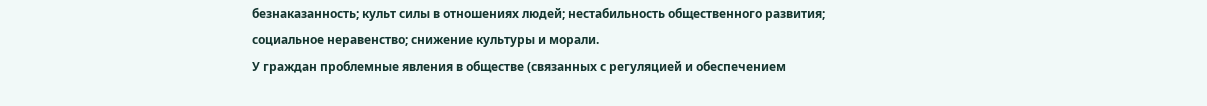безнаказанность; культ силы в отношениях людей; нестабильность общественного развития; социальное неравенство; снижение культуры и морали.
У граждан проблемные явления в обществе (связанных с регуляцией и обеспечением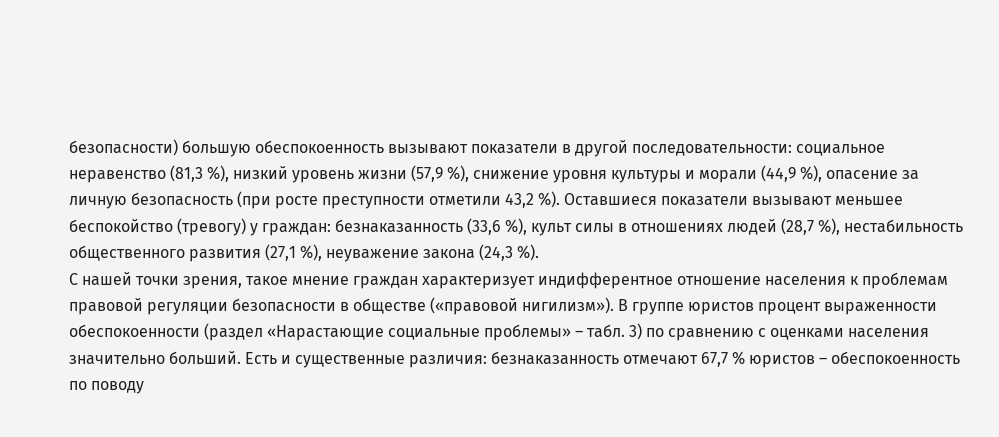безопасности) большую обеспокоенность вызывают показатели в другой последовательности: социальное неравенство (81,3 %), низкий уровень жизни (57,9 %), снижение уровня культуры и морали (44,9 %), опасение за личную безопасность (при росте преступности отметили 43,2 %). Оставшиеся показатели вызывают меньшее беспокойство (тревогу) у граждан: безнаказанность (33,6 %), культ силы в отношениях людей (28,7 %), нестабильность общественного развития (27,1 %), неуважение закона (24,3 %).
С нашей точки зрения, такое мнение граждан характеризует индифферентное отношение населения к проблемам правовой регуляции безопасности в обществе («правовой нигилизм»). В группе юристов процент выраженности обеспокоенности (раздел «Нарастающие социальные проблемы» – табл. 3) по сравнению с оценками населения значительно больший. Есть и существенные различия: безнаказанность отмечают 67,7 % юристов – обеспокоенность по поводу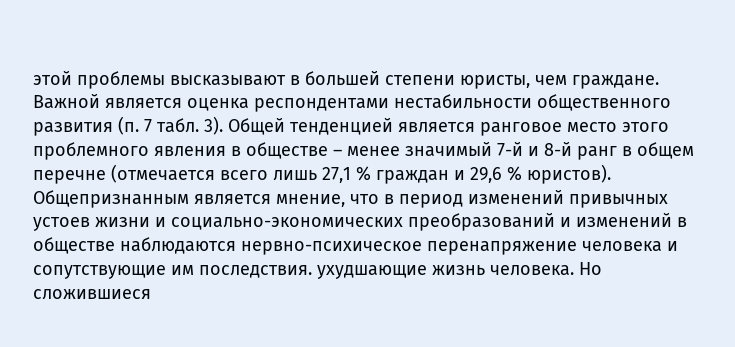этой проблемы высказывают в большей степени юристы, чем граждане.
Важной является оценка респондентами нестабильности общественного развития (п. 7 табл. 3). Общей тенденцией является ранговое место этого проблемного явления в обществе – менее значимый 7-й и 8-й ранг в общем перечне (отмечается всего лишь 27,1 % граждан и 29,6 % юристов). Общепризнанным является мнение, что в период изменений привычных устоев жизни и социально-экономических преобразований и изменений в обществе наблюдаются нервно-психическое перенапряжение человека и сопутствующие им последствия. ухудшающие жизнь человека. Но сложившиеся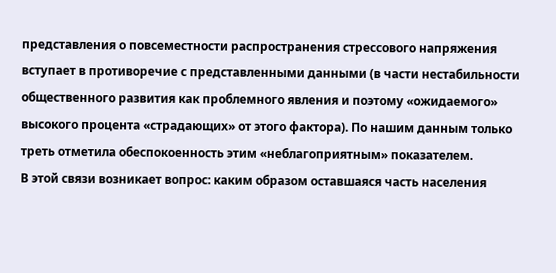представления о повсеместности распространения стрессового напряжения вступает в противоречие с представленными данными (в части нестабильности общественного развития как проблемного явления и поэтому «ожидаемого» высокого процента «страдающих» от этого фактора). По нашим данным только треть отметила обеспокоенность этим «неблагоприятным» показателем.
В этой связи возникает вопрос: каким образом оставшаяся часть населения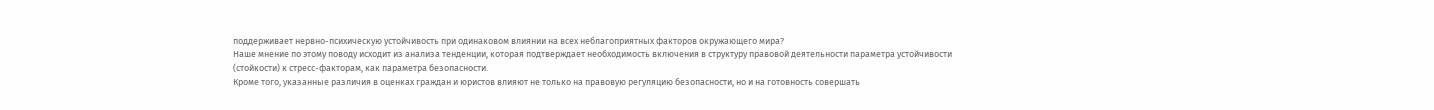поддерживает нервно-психическую устойчивость при одинаковом влиянии на всех неблагоприятных факторов окружающего мира?
Наше мнение по этому поводу исходит из анализа тенденции, которая подтверждает необходимость включения в структуру правовой деятельности параметра устойчивости (стойкости) к стресс-факторам, как параметра безопасности.
Кроме того, указанные различия в оценках граждан и юристов влияют не только на правовую регуляцию безопасности, но и на готовность совершать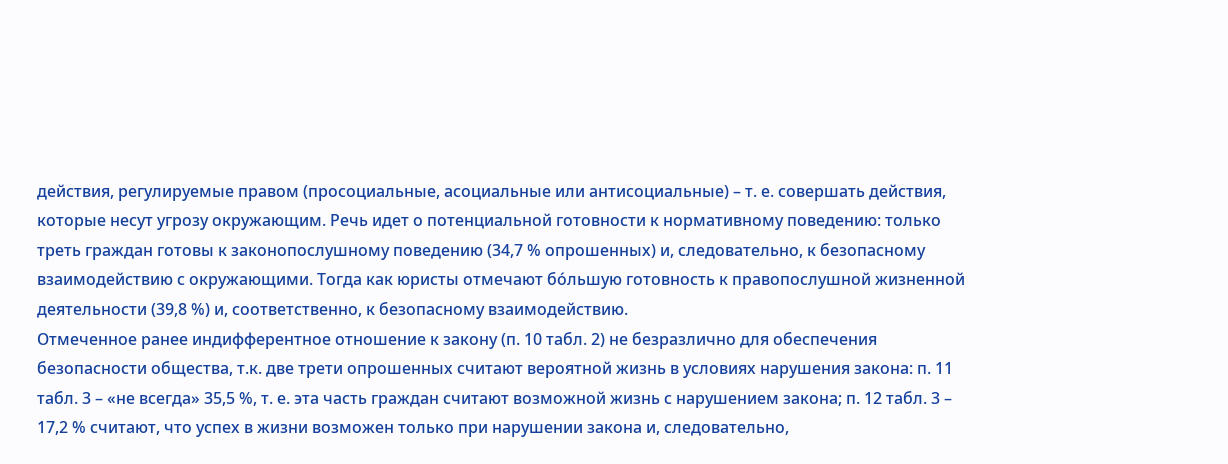действия, регулируемые правом (просоциальные, асоциальные или антисоциальные) – т. е. совершать действия, которые несут угрозу окружающим. Речь идет о потенциальной готовности к нормативному поведению: только треть граждан готовы к законопослушному поведению (34,7 % опрошенных) и, следовательно, к безопасному взаимодействию с окружающими. Тогда как юристы отмечают бо́льшую готовность к правопослушной жизненной деятельности (39,8 %) и, соответственно, к безопасному взаимодействию.
Отмеченное ранее индифферентное отношение к закону (п. 10 табл. 2) не безразлично для обеспечения безопасности общества, т.к. две трети опрошенных считают вероятной жизнь в условиях нарушения закона: п. 11 табл. 3 – «не всегда» 35,5 %, т. е. эта часть граждан считают возможной жизнь с нарушением закона; п. 12 табл. 3 – 17,2 % считают, что успех в жизни возможен только при нарушении закона и, следовательно,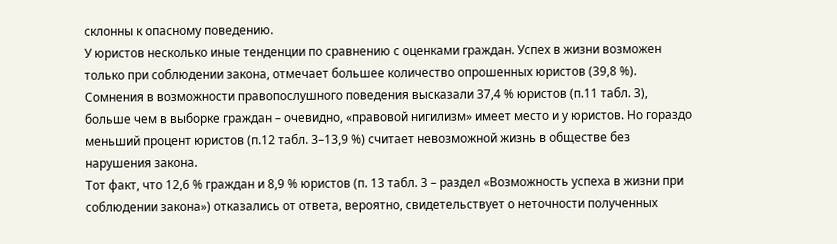склонны к опасному поведению.
У юристов несколько иные тенденции по сравнению с оценками граждан. Успех в жизни возможен только при соблюдении закона, отмечает большее количество опрошенных юристов (39,8 %). Сомнения в возможности правопослушного поведения высказали 37,4 % юристов (п.11 табл. 3), больше чем в выборке граждан – очевидно, «правовой нигилизм» имеет место и у юристов. Но гораздо меньший процент юристов (п.12 табл. 3–13,9 %) считает невозможной жизнь в обществе без нарушения закона.
Тот факт, что 12,6 % граждан и 8,9 % юристов (п. 13 табл. 3 – раздел «Возможность успеха в жизни при соблюдении закона») отказались от ответа, вероятно, свидетельствует о неточности полученных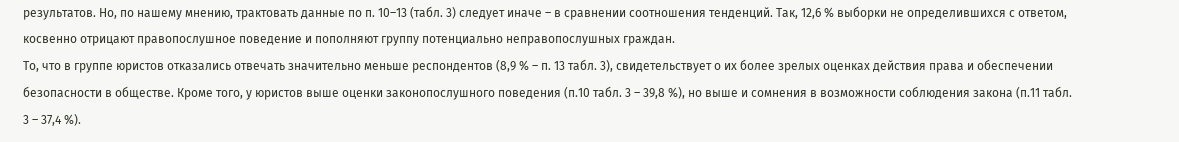результатов. Но, по нашему мнению, трактовать данные по п. 10–13 (табл. 3) следует иначе – в сравнении соотношения тенденций. Так, 12,6 % выборки не определившихся с ответом, косвенно отрицают правопослушное поведение и пополняют группу потенциально неправопослушных граждан.
То, что в группе юристов отказались отвечать значительно меньше респондентов (8,9 % – п. 13 табл. 3), свидетельствует о их более зрелых оценках действия права и обеспечении безопасности в обществе. Кроме того, у юристов выше оценки законопослушного поведения (п.10 табл. 3 – 39,8 %), но выше и сомнения в возможности соблюдения закона (п.11 табл. 3 – 37,4 %).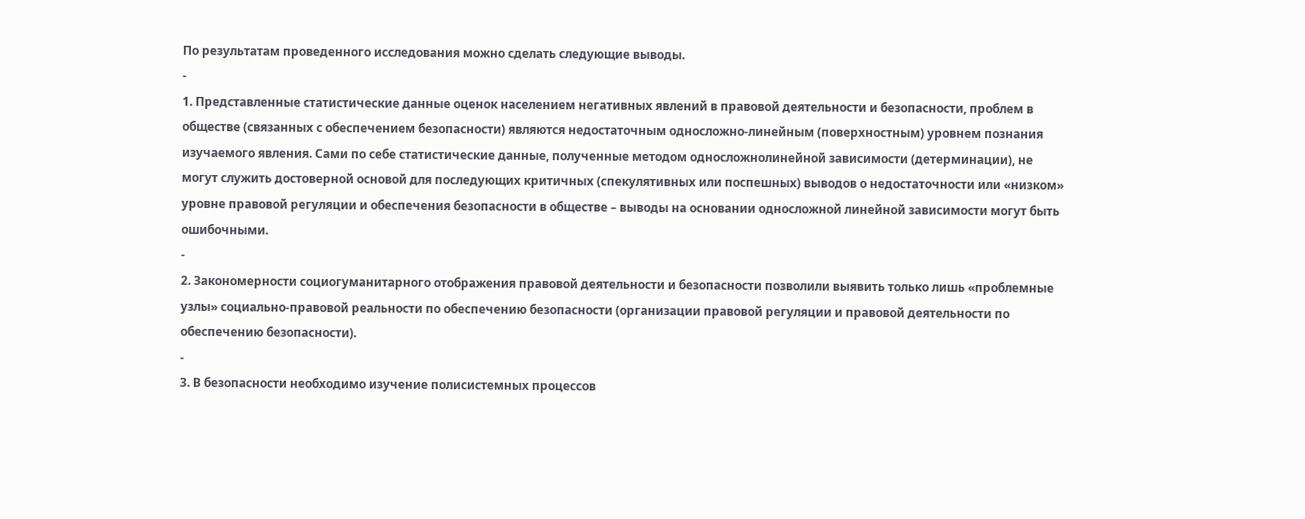По результатам проведенного исследования можно сделать следующие выводы.
-
1. Представленные статистические данные оценок населением негативных явлений в правовой деятельности и безопасности, проблем в обществе (связанных с обеспечением безопасности) являются недостаточным односложно-линейным (поверхностным) уровнем познания изучаемого явления. Сами по себе статистические данные, полученные методом односложнолинейной зависимости (детерминации), не могут служить достоверной основой для последующих критичных (спекулятивных или поспешных) выводов о недостаточности или «низком» уровне правовой регуляции и обеспечения безопасности в обществе – выводы на основании односложной линейной зависимости могут быть ошибочными.
-
2. Закономерности социогуманитарного отображения правовой деятельности и безопасности позволили выявить только лишь «проблемные узлы» социально-правовой реальности по обеспечению безопасности (организации правовой регуляции и правовой деятельности по обеспечению безопасности).
-
3. В безопасности необходимо изучение полисистемных процессов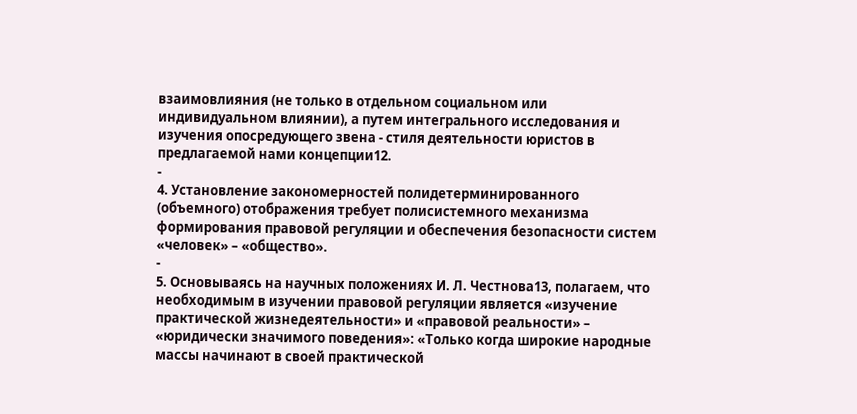взаимовлияния (не только в отдельном социальном или индивидуальном влиянии), а путем интегрального исследования и изучения опосредующего звена - стиля деятельности юристов в предлагаемой нами концепции12.
-
4. Установление закономерностей полидетерминированного (объемного) отображения требует полисистемного механизма формирования правовой регуляции и обеспечения безопасности систем «человек» – «общество».
-
5. Основываясь на научных положениях И. Л. Честнова13, полагаем, что необходимым в изучении правовой регуляции является «изучение практической жизнедеятельности» и «правовой реальности» – «юридически значимого поведения»: «Только когда широкие народные массы начинают в своей практической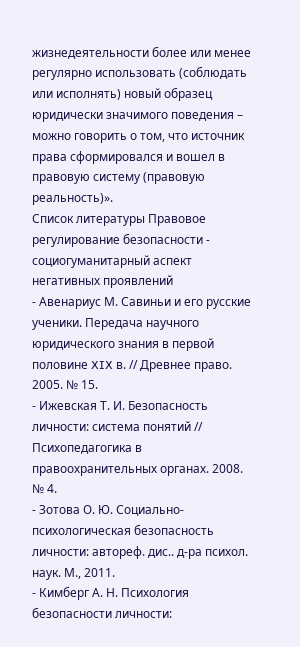жизнедеятельности более или менее регулярно использовать (соблюдать или исполнять) новый образец юридически значимого поведения – можно говорить о том, что источник права сформировался и вошел в правовую систему (правовую реальность)».
Список литературы Правовое регулирование безопасности - социогуманитарный аспект негативных проявлений
- Авенариус М. Савиньи и его русские ученики. Передача научного юридического знания в первой половине XIX в. // Древнее право. 2005. № 15.
- Ижевская Т. И. Безопасность личности: система понятий // Психопедагогика в правоохранительных органах. 2008. № 4.
- Зотова О. Ю. Социально-психологическая безопасность личности: автореф. дис.. д-ра психол. наук. М., 2011.
- Кимберг А. Н. Психология безопасности личности: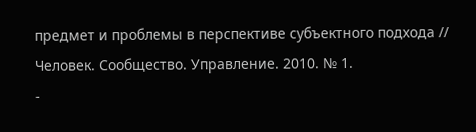предмет и проблемы в перспективе субъектного подхода // Человек. Сообщество. Управление. 2010. № 1.
-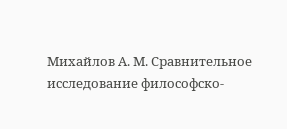Михайлов А. М. Сравнительное исследование философско-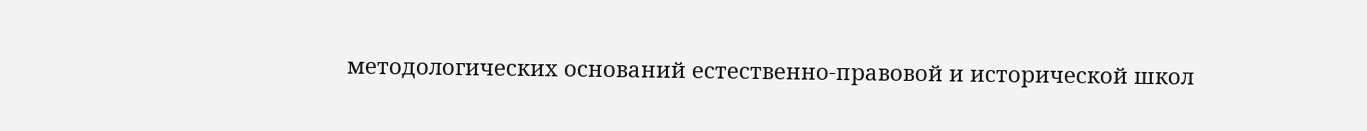методологических оснований естественно-правовой и исторической школ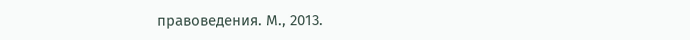правоведения. М., 2013.